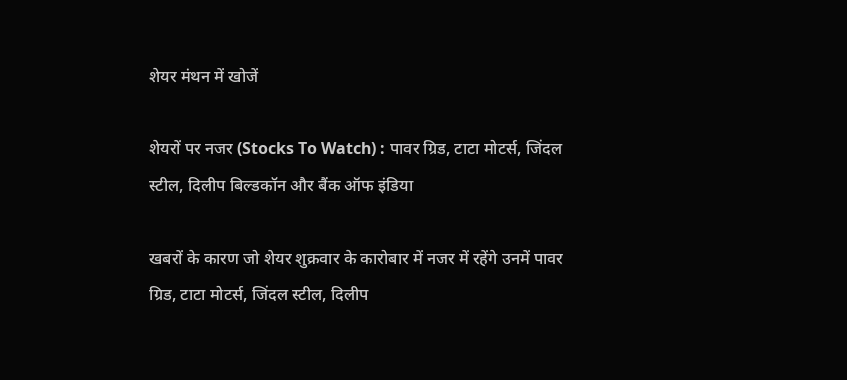शेयर मंथन में खोजें

शेयरों पर नजर (Stocks To Watch) : पावर ग्रिड, टाटा मोटर्स, जिंदल स्टील, दिलीप बिल्डकॉन और बैंक ऑफ इंडिया

खबरों के कारण जो शेयर शुक्रवार के कारोबार में नजर में रहेंगे उनमें पावर ग्रिड, टाटा मोटर्स, जिंदल स्टील, दिलीप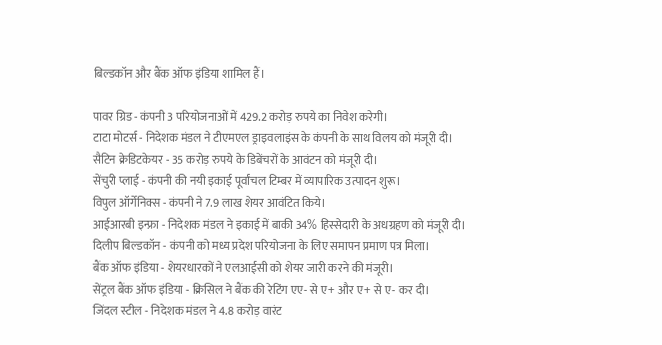बिल्डकॉन और बैंक ऑफ इंडिया शामिल हैं।

पावर ग्रिड - कंपनी 3 परियोजनाओं में 429.2 करोड़ रुपये का निवेश करेगी।
टाटा मोटर्स - निदेशक मंडल ने टीएमएल ड्राइवलाइंस के कंपनी के साथ विलय को मंजूरी दी।
सैटिन क्रेडिटकेयर - 35 करोड़ रुपये के डिबेंचरों के आवंटन को मंजूरी दी।
सेंचुरी प्लाई - कंपनी की नयी इकाई पूर्वांचल टिम्बर में व्यापारिक उत्पादन शुरू।
विपुल ऑर्गेनिक्स - कंपनी ने 7.9 लाख शेयर आवंटित किये।
आईआरबी इन्फ्रा - निदेशक मंडल ने इकाई में बाकी 34% हिस्सेदारी के अधग्रहण को मंजूरी दी।
दिलीप बिल्डकॉन - कंपनी को मध्य प्रदेश परियोजना के लिए समापन प्रमाण पत्र मिला।
बैंक ऑफ इंडिया - शेयरधारकों ने एलआईसी को शेयर जारी करने की मंजूरी।
सेंट्रल बैंक ऑफ इंडिया - क्रिसिल ने बैंक की रेटिंग एए- से ए+ और ए+ से ए- कर दी।
जिंदल स्टील - निदेशक मंडल ने 4.8 करोड़ वारंट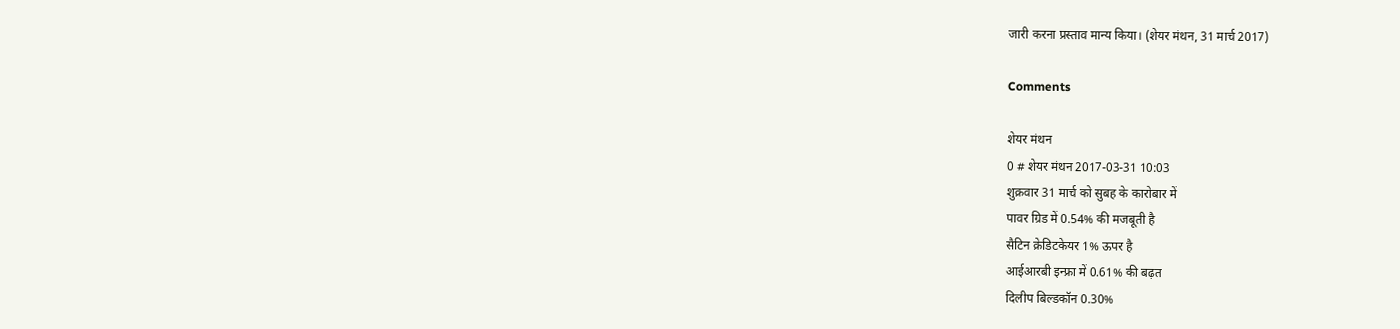जारी करना प्रस्ताव मान्य किया। (शेयर मंथन, 31 मार्च 2017)

Comments

शेयर मंथन
0 # शेयर मंथन 2017-03-31 10:03
शुक्रवार 31 मार्च को सुबह के कारोबार में
पावर ग्रिड में 0.54% की मजबूती है
सैटिन क्रेडिटकेयर 1% ऊपर है
आईआरबी इन्फ्रा में 0.61% की बढ़त
दिलीप बिल्डकॉन 0.30%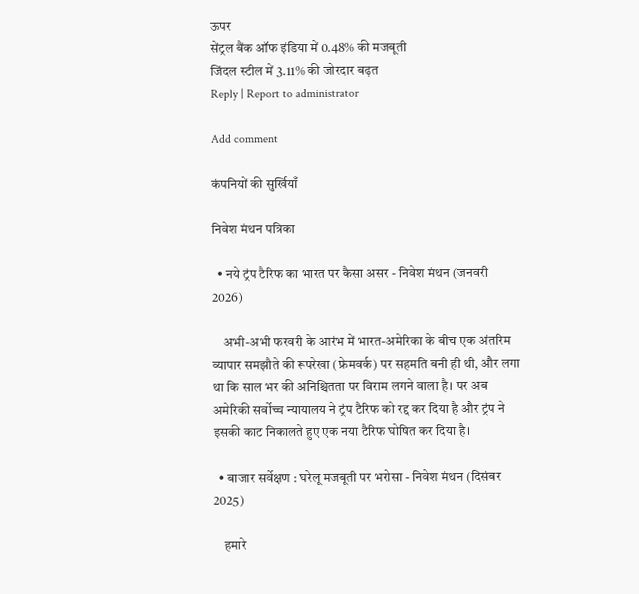ऊपर
सेंट्रल बैंक ऑफ इंडिया में 0.48% की मजबूती
जिंदल स्टील में 3.11% की जोरदार बढ़त
Reply | Report to administrator

Add comment

कंपनियों की सुर्खियाँ

निवेश मंथन पत्रिका

  • नये ट्रंप टैरिफ का भारत पर कैसा असर - निवेश मंथन (जनवरी 2026)

    अभी-अभी फरवरी के आरंभ में भारत-अमेरिका के बीच एक अंतरिम व्यापार समझौते की रूपरेखा (फ्रेमवर्क) पर सहमति बनी ही थी, और लगा था कि साल भर की अनिश्चितता पर विराम लगने वाला है। पर अब अमेरिकी सर्वोच्च न्यायालय ने ट्रंप टैरिफ को रद्द कर दिया है और ट्रंप ने इसकी काट निकालते हुए एक नया टैरिफ घोषित कर दिया है।

  • बाजार सर्वेक्षण : घरेलू मजबूती पर भरोसा - निवेश मंथन (दिसंबर 2025)

    हमारे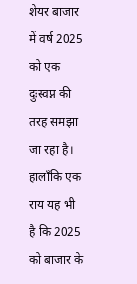शेयर बाजार में वर्ष 2025 को एक दुःस्वप्न की तरह समझा जा रहा है। हालाँकि एक राय यह भी है कि 2025 को बाजार के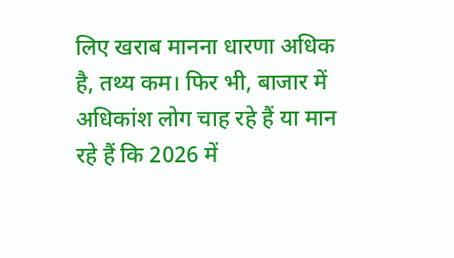लिए खराब मानना धारणा अधिक है, तथ्य कम। फिर भी, बाजार में अधिकांश लोग चाह रहे हैं या मान रहे हैं कि 2026 में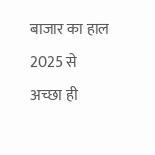बाजार का हाल 2025 से अच्छा ही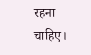रहना चाहिए।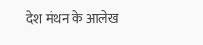देश मंथन के आलेख